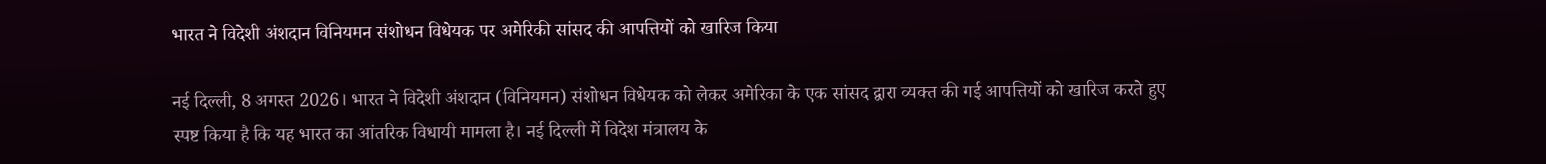भारत ने विदेशी अंशदान विनियमन संशोधन विधेयक पर अमेरिकी सांसद की आपत्तियों को खारिज किया

नई दिल्ली, 8 अगस्त 2026। भारत ने विदेशी अंशदान (विनियमन) संशोधन विधेयक को लेकर अमेरिका के एक सांसद द्वारा व्यक्त की गई आपत्तियों को खारिज करते हुए स्पष्ट किया है कि यह भारत का आंतरिक विधायी मामला है। नई दिल्ली में विदेश मंत्रालय के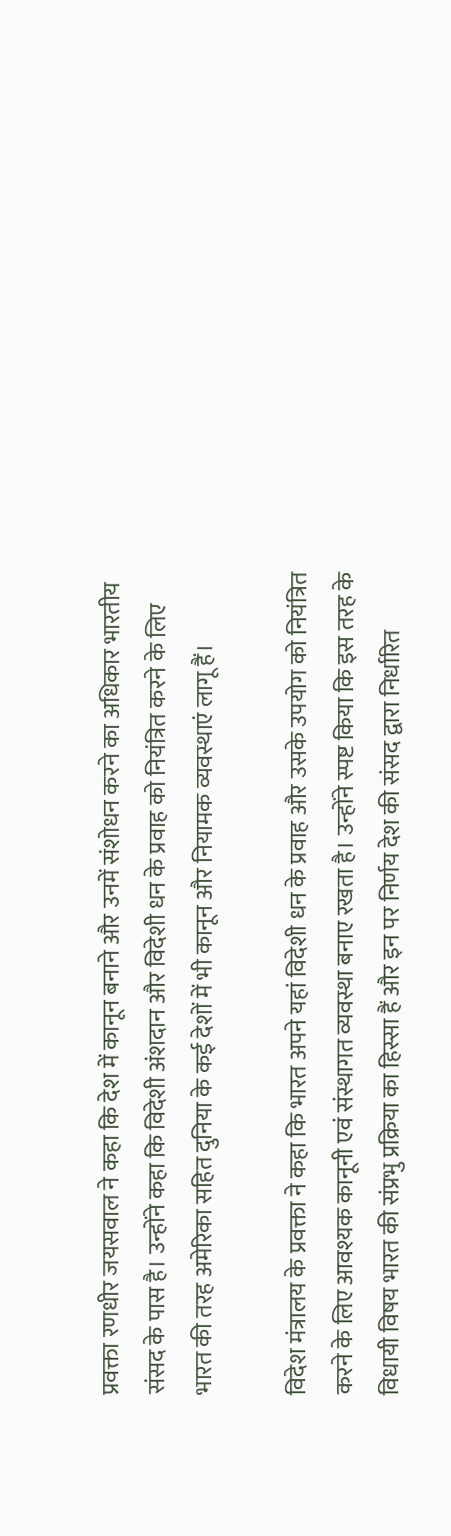प्रवक्ता रणधीर जयसवाल ने कहा कि देश में कानून बनाने और उनमें संशोधन करने का अधिकार भारतीय संसद के पास है। उन्होंने कहा कि विदेशी अंशदान और विदेशी धन के प्रवाह को नियंत्रित करने के लिए भारत की तरह अमेरिका सहित दुनिया के कई देशों में भी कानून और नियामक व्यवस्थाएं लागू हैं।

विदेश मंत्रालय के प्रवक्ता ने कहा कि भारत अपने यहां विदेशी धन के प्रवाह और उसके उपयोग को नियंत्रित करने के लिए आवश्यक कानूनी एवं संस्थागत व्यवस्था बनाए रखता है। उन्होंने स्पष्ट किया कि इस तरह के विधायी विषय भारत की संप्रभु प्रक्रिया का हिस्सा हैं और इन पर निर्णय देश की संसद द्वारा निर्धारित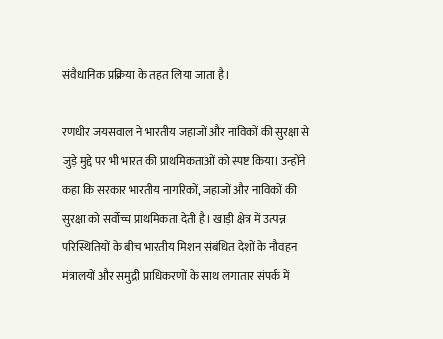संवैधानिक प्रक्रिया के तहत लिया जाता है।

रणधीर जयसवाल ने भारतीय जहाजों और नाविकों की सुरक्षा से जुड़े मुद्दे पर भी भारत की प्राथमिकताओं को स्पष्ट किया। उन्होंने कहा कि सरकार भारतीय नागरिकों, जहाजों और नाविकों की सुरक्षा को सर्वोच्च प्राथमिकता देती है। खाड़ी क्षेत्र में उत्पन्न परिस्थितियों के बीच भारतीय मिशन संबंधित देशों के नौवहन मंत्रालयों और समुद्री प्राधिकरणों के साथ लगातार संपर्क में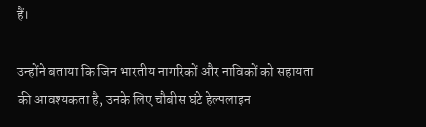हैं।

उन्होंने बताया कि जिन भारतीय नागरिकों और नाविकों को सहायता की आवश्यकता है, उनके लिए चौबीस घंटे हेल्पलाइन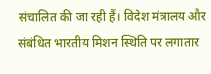संचालित की जा रही हैं। विदेश मंत्रालय और संबंधित भारतीय मिशन स्थिति पर लगातार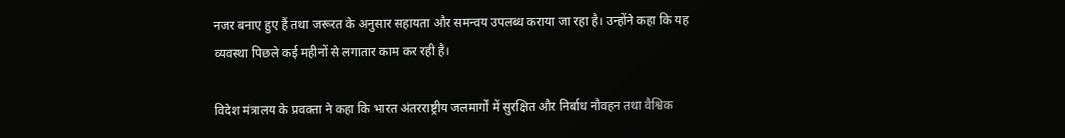नजर बनाए हुए हैं तथा जरूरत के अनुसार सहायता और समन्वय उपलब्ध कराया जा रहा है। उन्होंने कहा कि यह व्यवस्था पिछले कई महीनों से लगातार काम कर रही है।

विदेश मंत्रालय के प्रवक्ता ने कहा कि भारत अंतरराष्ट्रीय जलमार्गों में सुरक्षित और निर्बाध नौवहन तथा वैश्विक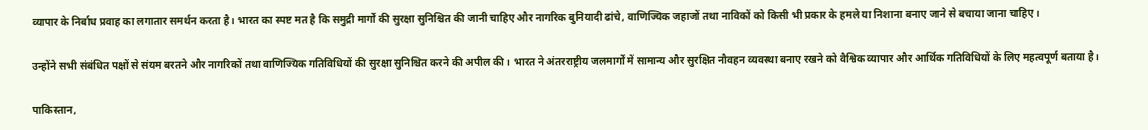व्यापार के निर्बाध प्रवाह का लगातार समर्थन करता है। भारत का स्पष्ट मत है कि समुद्री मार्गों की सुरक्षा सुनिश्चित की जानी चाहिए और नागरिक बुनियादी ढांचे, वाणिज्यिक जहाजों तथा नाविकों को किसी भी प्रकार के हमले या निशाना बनाए जाने से बचाया जाना चाहिए।

उन्होंने सभी संबंधित पक्षों से संयम बरतने और नागरिकों तथा वाणिज्यिक गतिविधियों की सुरक्षा सुनिश्चित करने की अपील की। भारत ने अंतरराष्ट्रीय जलमार्गों में सामान्य और सुरक्षित नौवहन व्यवस्था बनाए रखने को वैश्विक व्यापार और आर्थिक गतिविधियों के लिए महत्वपूर्ण बताया है।

पाकिस्तान,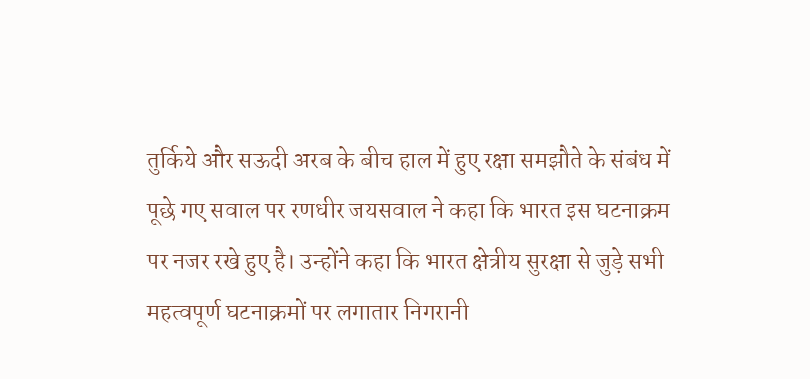तुर्किये और सऊदी अरब के बीच हाल में हुए रक्षा समझौते के संबंध में पूछे गए सवाल पर रणधीर जयसवाल ने कहा कि भारत इस घटनाक्रम पर नजर रखे हुए है। उन्होंने कहा कि भारत क्षेत्रीय सुरक्षा से जुड़े सभी महत्वपूर्ण घटनाक्रमों पर लगातार निगरानी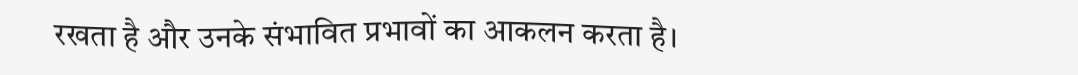रखता है और उनके संभावित प्रभावों का आकलन करता है।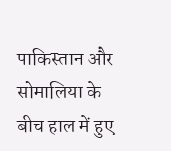पाकिस्तान और सोमालिया के बीच हाल में हुए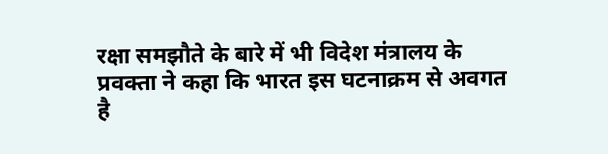रक्षा समझौते के बारे में भी विदेश मंत्रालय के प्रवक्ता ने कहा कि भारत इस घटनाक्रम से अवगत है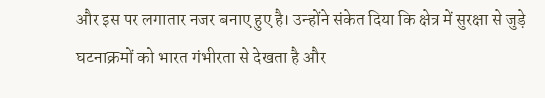और इस पर लगातार नजर बनाए हुए है। उन्होंने संकेत दिया कि क्षेत्र में सुरक्षा से जुड़े घटनाक्रमों को भारत गंभीरता से देखता है और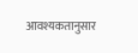आवश्यकतानुसार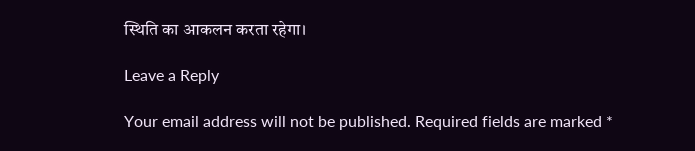स्थिति का आकलन करता रहेगा।

Leave a Reply

Your email address will not be published. Required fields are marked *